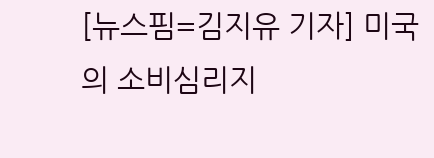[뉴스핌=김지유 기자] 미국의 소비심리지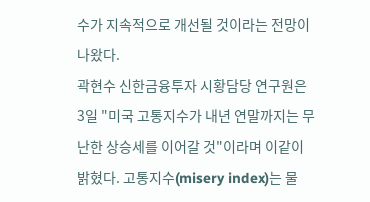수가 지속적으로 개선될 것이라는 전망이 나왔다.
곽현수 신한금융투자 시황담당 연구원은 3일 "미국 고통지수가 내년 연말까지는 무난한 상승세를 이어갈 것"이라며 이같이 밝혔다. 고통지수(misery index)는 물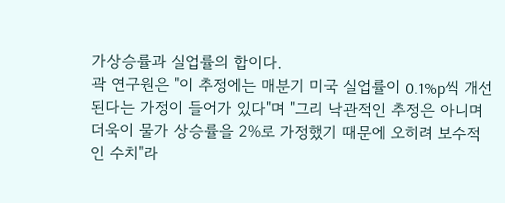가상승률과 실업률의 합이다.
곽 연구원은 "이 추정에는 매분기 미국 실업률이 0.1%p씩 개선된다는 가정이 들어가 있다"며 "그리 낙관적인 추정은 아니며 더욱이 물가 상승률을 2%로 가정했기 때문에 오히려 보수적인 수치"라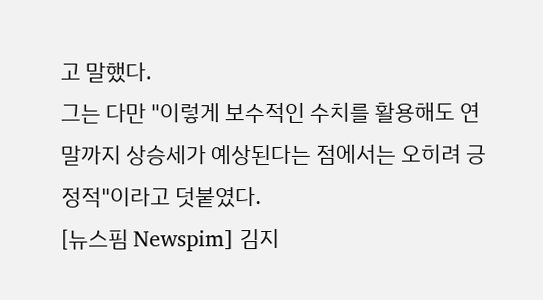고 말했다.
그는 다만 "이렇게 보수적인 수치를 활용해도 연말까지 상승세가 예상된다는 점에서는 오히려 긍정적"이라고 덧붙였다.
[뉴스핌 Newspim] 김지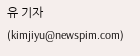유 기자 (kimjiyu@newspim.com)